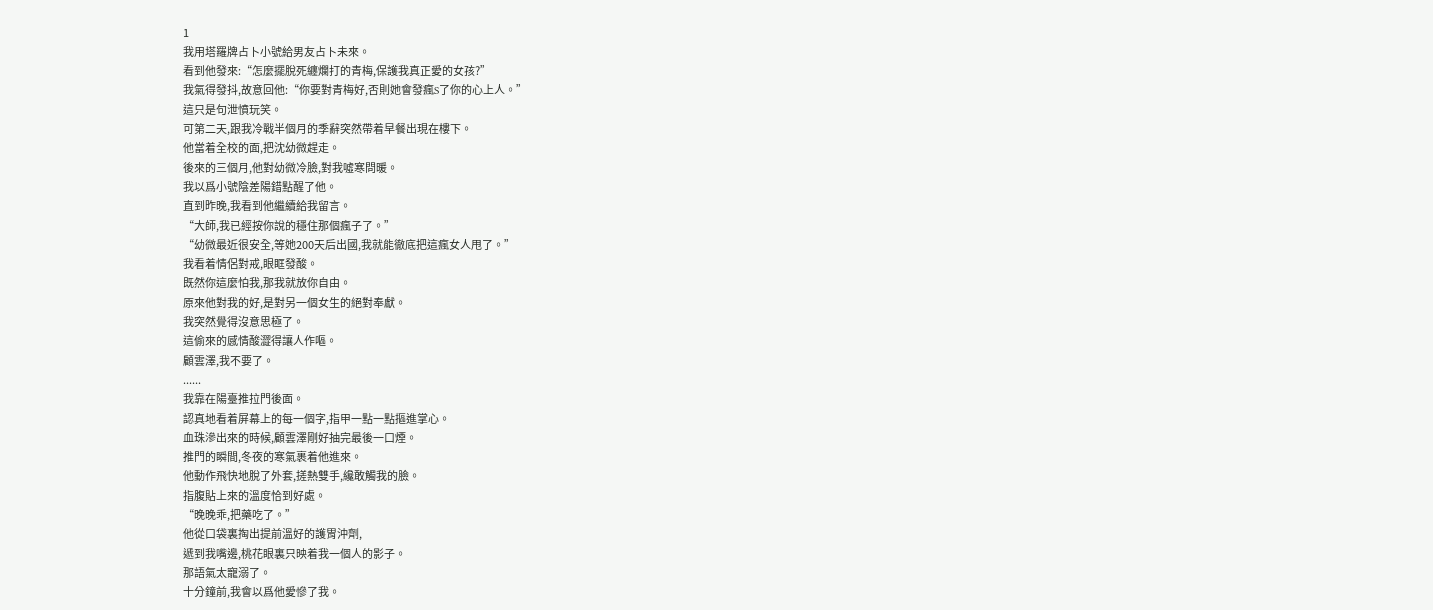1
我用塔羅牌占卜小號給男友占卜未來。
看到他發來:“怎麼擺脫死纏爛打的青梅,保護我真正愛的女孩?”
我氣得發抖,故意回他:“你要對青梅好,否則她會發瘋S了你的心上人。”
這只是句泄憤玩笑。
可第二天,跟我冷戰半個月的季辭突然帶着早餐出現在樓下。
他當着全校的面,把沈幼微趕走。
後來的三個月,他對幼微冷臉,對我噓寒問暖。
我以爲小號陰差陽錯點醒了他。
直到昨晚,我看到他繼續給我留言。
“大師,我已經按你說的穩住那個瘋子了。”
“幼微最近很安全,等她200天后出國,我就能徹底把這瘋女人甩了。”
我看着情侶對戒,眼眶發酸。
既然你這麼怕我,那我就放你自由。
原來他對我的好,是對另一個女生的絕對奉獻。
我突然覺得沒意思極了。
這偷來的感情酸澀得讓人作嘔。
顧雲澤,我不要了。
......
我靠在陽臺推拉門後面。
認真地看着屏幕上的每一個字,指甲一點一點摳進掌心。
血珠滲出來的時候,顧雲澤剛好抽完最後一口煙。
推門的瞬間,冬夜的寒氣裹着他進來。
他動作飛快地脫了外套,搓熱雙手,纔敢觸我的臉。
指腹貼上來的溫度恰到好處。
“晚晚乖,把藥吃了。”
他從口袋裏掏出提前溫好的護胃沖劑,
遞到我嘴邊,桃花眼裏只映着我一個人的影子。
那語氣太寵溺了。
十分鐘前,我會以爲他愛慘了我。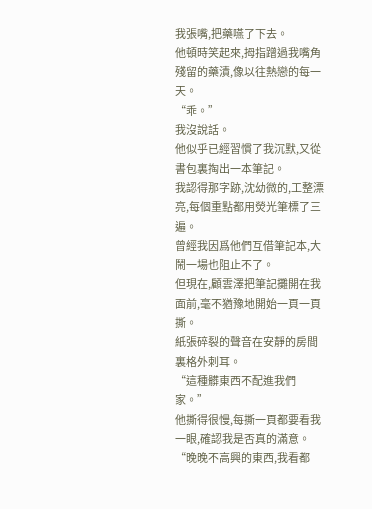我張嘴,把藥嚥了下去。
他頓時笑起來,拇指蹭過我嘴角殘留的藥漬,像以往熱戀的每一天。
“乖。”
我沒說話。
他似乎已經習慣了我沉默,又從書包裏掏出一本筆記。
我認得那字跡,沈幼微的,工整漂亮,每個重點都用熒光筆標了三遍。
曾經我因爲他們互借筆記本,大鬧一場也阻止不了。
但現在,顧雲澤把筆記攤開在我面前,毫不猶豫地開始一頁一頁撕。
紙張碎裂的聲音在安靜的房間裏格外刺耳。
“這種髒東西不配進我們家。”
他撕得很慢,每撕一頁都要看我一眼,確認我是否真的滿意。
“晚晚不高興的東西,我看都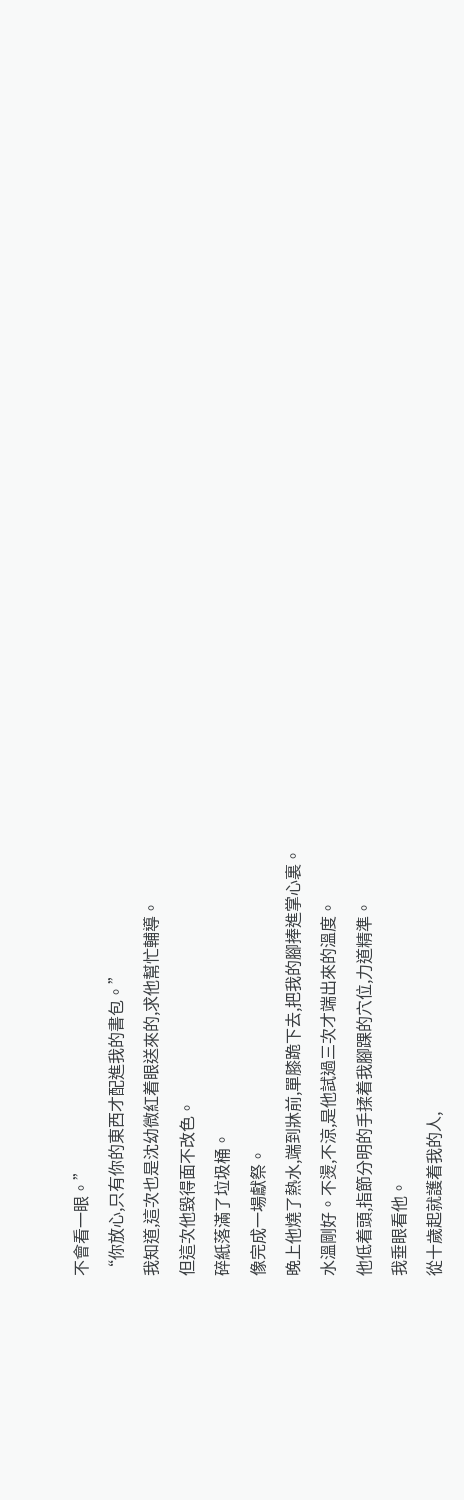不會看一眼。”
“你放心,只有你的東西才配進我的書包。”
我知道,這次也是沈幼微紅着眼送來的,求他幫忙輔導。
但這次他毀得面不改色。
碎紙落滿了垃圾桶。
像完成一場獻祭。
晚上他燒了熱水,端到牀前,單膝跪下去,把我的腳捧進掌心裏。
水溫剛好。不燙,不涼,是他試過三次才端出來的溫度。
他低着頭,指節分明的手揉着我腳踝的穴位,力道精準。
我垂眼看他。
從十歲起就護着我的人,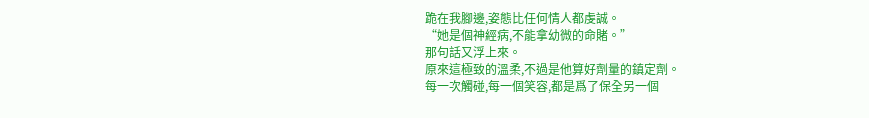跪在我腳邊,姿態比任何情人都虔誠。
“她是個神經病,不能拿幼微的命賭。”
那句話又浮上來。
原來這極致的溫柔,不過是他算好劑量的鎮定劑。
每一次觸碰,每一個笑容,都是爲了保全另一個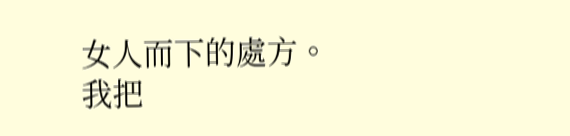女人而下的處方。
我把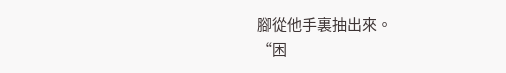腳從他手裏抽出來。
“困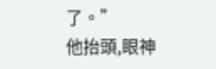了。”
他抬頭,眼神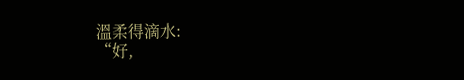溫柔得滴水:
“好,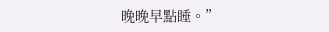晚晚早點睡。”